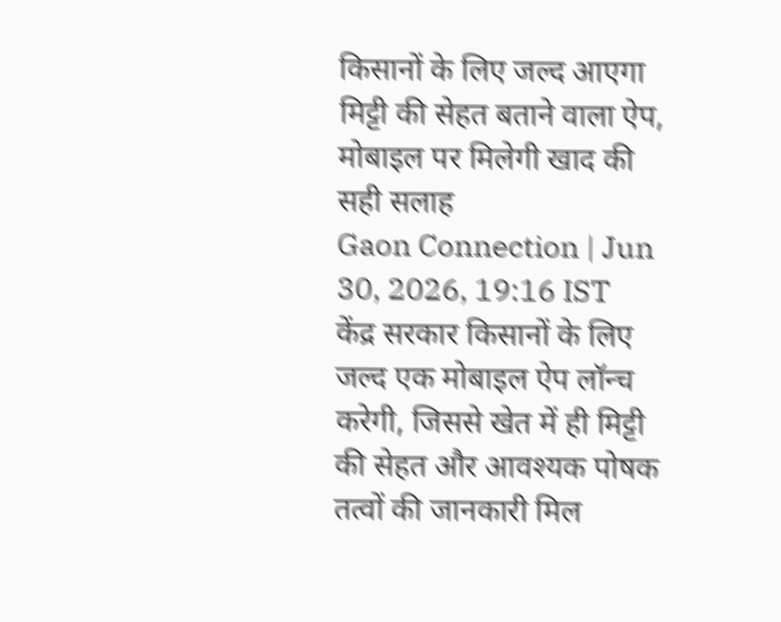किसानों के लिए जल्द आएगा मिट्टी की सेहत बताने वाला ऐप, मोबाइल पर मिलेगी खाद की सही सलाह
Gaon Connection | Jun 30, 2026, 19:16 IST
केंद्र सरकार किसानों के लिए जल्द एक मोबाइल ऐप लॉन्च करेगी, जिससे खेत में ही मिट्टी की सेहत और आवश्यक पोषक तत्वों की जानकारी मिल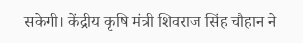सकेगी। केंद्रीय कृषि मंत्री शिवराज सिंह चौहान ने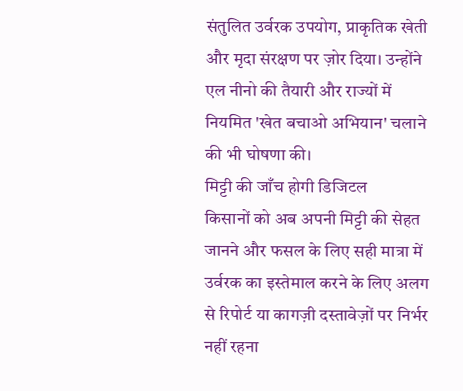संतुलित उर्वरक उपयोग, प्राकृतिक खेती और मृदा संरक्षण पर ज़ोर दिया। उन्होंने एल नीनो की तैयारी और राज्यों में नियमित 'खेत बचाओ अभियान' चलाने की भी घोषणा की।
मिट्टी की जाँच होगी डिजिटल
किसानों को अब अपनी मिट्टी की सेहत जानने और फसल के लिए सही मात्रा में उर्वरक का इस्तेमाल करने के लिए अलग से रिपोर्ट या कागज़ी दस्तावेज़ों पर निर्भर नहीं रहना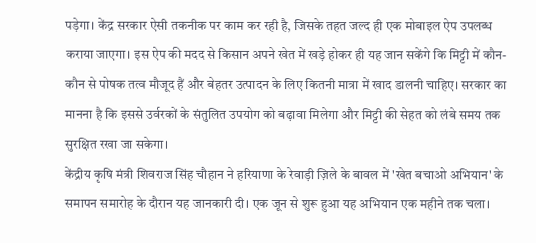पड़ेगा। केंद्र सरकार ऐसी तकनीक पर काम कर रही है, जिसके तहत जल्द ही एक मोबाइल ऐप उपलब्ध कराया जाएगा। इस ऐप की मदद से किसान अपने खेत में खड़े होकर ही यह जान सकेंगे कि मिट्टी में कौन-कौन से पोषक तत्व मौजूद हैं और बेहतर उत्पादन के लिए कितनी मात्रा में खाद डालनी चाहिए। सरकार का मानना है कि इससे उर्वरकों के संतुलित उपयोग को बढ़ावा मिलेगा और मिट्टी की सेहत को लंबे समय तक सुरक्षित रखा जा सकेगा।
केंद्रीय कृषि मंत्री शिवराज सिंह चौहान ने हरियाणा के रेवाड़ी ज़िले के बावल में 'खेत बचाओ अभियान' के समापन समारोह के दौरान यह जानकारी दी। एक जून से शुरू हुआ यह अभियान एक महीने तक चला।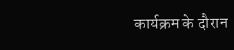कार्यक्रम के दौरान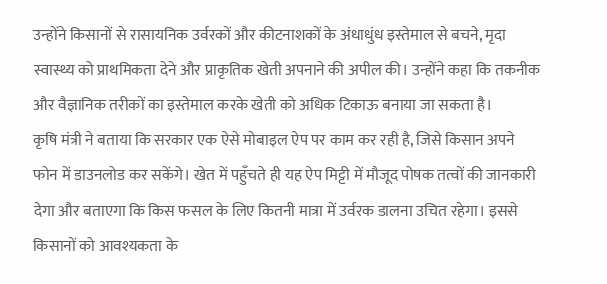उन्होंने किसानों से रासायनिक उर्वरकों और कीटनाशकों के अंधाधुंध इस्तेमाल से बचने, मृदा स्वास्थ्य को प्राथमिकता देने और प्राकृतिक खेती अपनाने की अपील की। उन्होंने कहा कि तकनीक और वैज्ञानिक तरीकों का इस्तेमाल करके खेती को अधिक टिकाऊ बनाया जा सकता है।
कृषि मंत्री ने बताया कि सरकार एक ऐसे मोबाइल ऐप पर काम कर रही है, जिसे किसान अपने फोन में डाउनलोड कर सकेंगे। खेत में पहुँचते ही यह ऐप मिट्टी में मौजूद पोषक तत्वों की जानकारी देगा और बताएगा कि किस फसल के लिए कितनी मात्रा में उर्वरक डालना उचित रहेगा। इससे किसानों को आवश्यकता के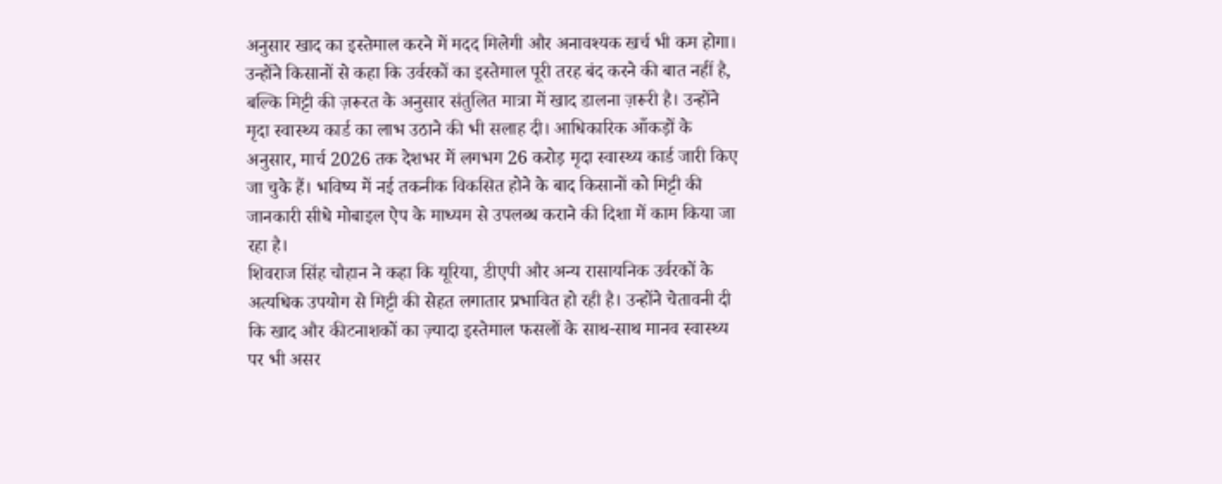अनुसार खाद का इस्तेमाल करने में मदद मिलेगी और अनावश्यक खर्च भी कम होगा।
उन्होंने किसानों से कहा कि उर्वरकों का इस्तेमाल पूरी तरह बंद करने की बात नहीं है, बल्कि मिट्टी की ज़रूरत के अनुसार संतुलित मात्रा में खाद डालना ज़रूरी है। उन्होंने मृदा स्वास्थ्य कार्ड का लाभ उठाने की भी सलाह दी। आधिकारिक आँकड़ों के अनुसार, मार्च 2026 तक देशभर में लगभग 26 करोड़ मृदा स्वास्थ्य कार्ड जारी किए जा चुके हैं। भविष्य में नई तकनीक विकसित होने के बाद किसानों को मिट्टी की जानकारी सीधे मोबाइल ऐप के माध्यम से उपलब्ध कराने की दिशा में काम किया जा रहा है।
शिवराज सिंह चौहान ने कहा कि यूरिया, डीएपी और अन्य रासायनिक उर्वरकों के अत्यधिक उपयोग से मिट्टी की सेहत लगातार प्रभावित हो रही है। उन्होंने चेतावनी दी कि खाद और कीटनाशकों का ज़्यादा इस्तेमाल फसलों के साथ-साथ मानव स्वास्थ्य पर भी असर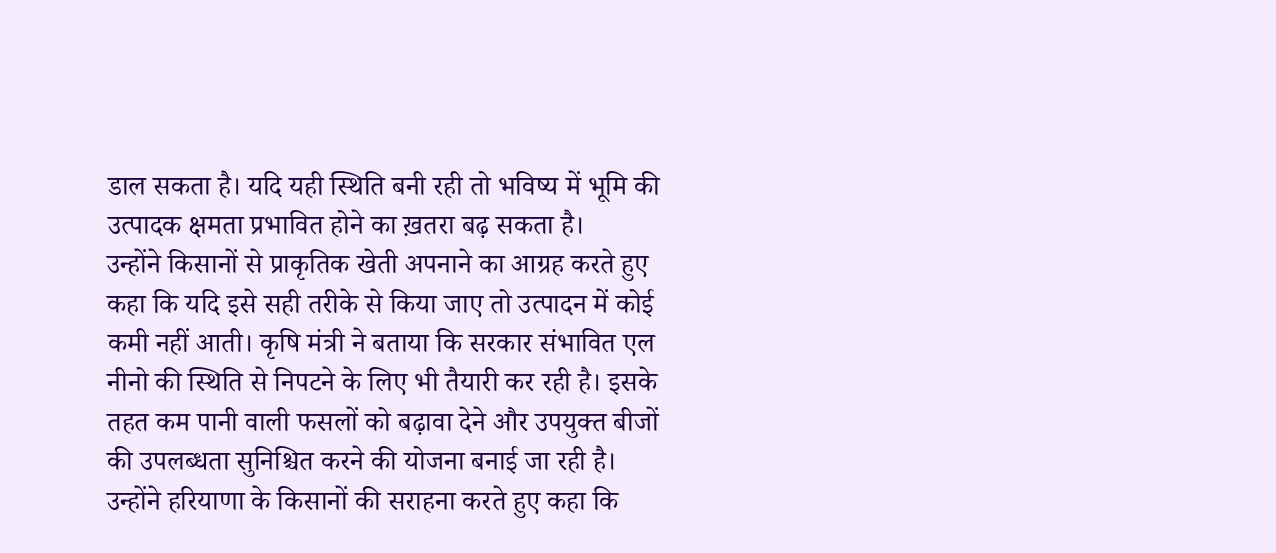डाल सकता है। यदि यही स्थिति बनी रही तो भविष्य में भूमि की उत्पादक क्षमता प्रभावित होने का ख़तरा बढ़ सकता है।
उन्होंने किसानों से प्राकृतिक खेती अपनाने का आग्रह करते हुए कहा कि यदि इसे सही तरीके से किया जाए तो उत्पादन में कोई कमी नहीं आती। कृषि मंत्री ने बताया कि सरकार संभावित एल नीनो की स्थिति से निपटने के लिए भी तैयारी कर रही है। इसके तहत कम पानी वाली फसलों को बढ़ावा देने और उपयुक्त बीजों की उपलब्धता सुनिश्चित करने की योजना बनाई जा रही है।
उन्होंने हरियाणा के किसानों की सराहना करते हुए कहा कि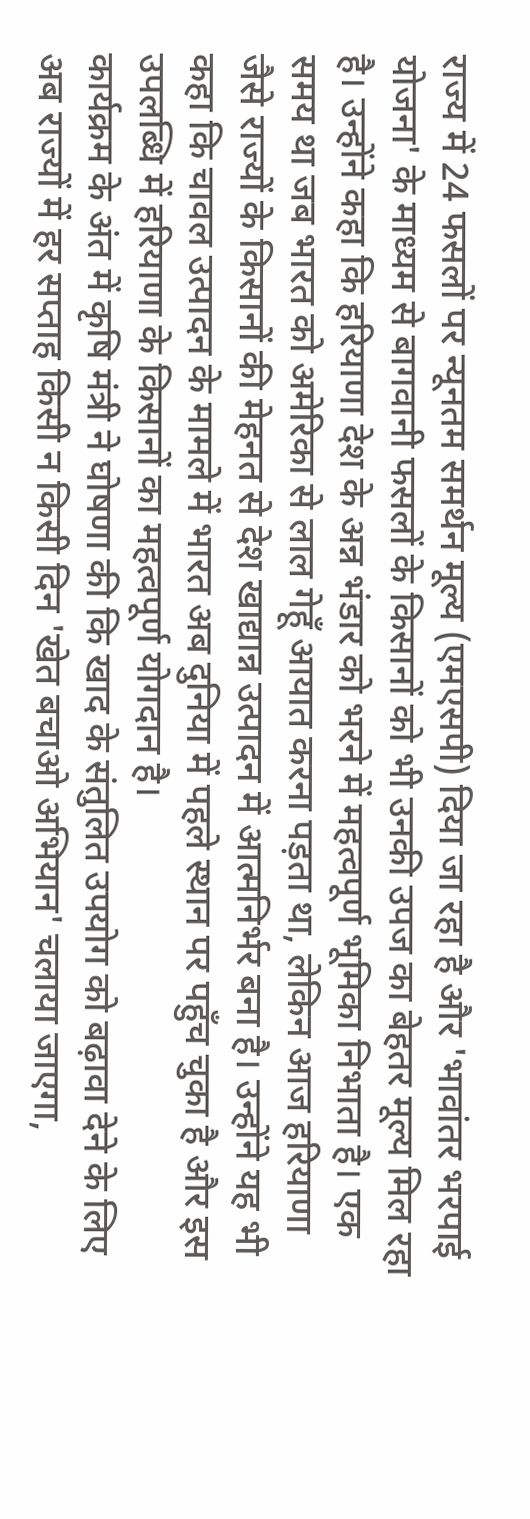राज्य में 24 फसलों पर न्यूनतम समर्थन मूल्य (एमएसपी) दिया जा रहा है और 'भावांतर भरपाई योजना' के माध्यम से बागवानी फसलों के किसानों को भी उनकी उपज का बेहतर मूल्य मिल रहा है। उन्होंने कहा कि हरियाणा देश के अन्न भंडार को भरने में महत्वपूर्ण भूमिका निभाता है। एक समय था जब भारत को अमेरिका से लाल गेहूँ आयात करना पड़ता था, लेकिन आज हरियाणा जैसे राज्यों के किसानों की मेहनत से देश खाद्यान्न उत्पादन में आत्मनिर्भर बना है। उन्होंने यह भी कहा कि चावल उत्पादन के मामले में भारत अब दुनिया में पहले स्थान पर पहुँच चुका है और इस उपलब्धि में हरियाणा के किसानों का महत्वपूर्ण योगदान है।
कार्यक्रम के अंत में कृषि मंत्री ने घोषणा की कि खाद के संतुलित उपयोग को बढ़ावा देने के लिए अब राज्यों में हर सप्ताह किसी न किसी दिन 'खेत बचाओ अभियान' चलाया जाएगा,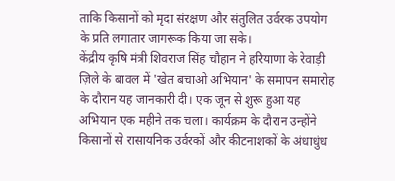ताकि किसानों को मृदा संरक्षण और संतुलित उर्वरक उपयोग के प्रति लगातार जागरूक किया जा सके।
केंद्रीय कृषि मंत्री शिवराज सिंह चौहान ने हरियाणा के रेवाड़ी ज़िले के बावल में 'खेत बचाओ अभियान' के समापन समारोह के दौरान यह जानकारी दी। एक जून से शुरू हुआ यह अभियान एक महीने तक चला। कार्यक्रम के दौरान उन्होंने किसानों से रासायनिक उर्वरकों और कीटनाशकों के अंधाधुंध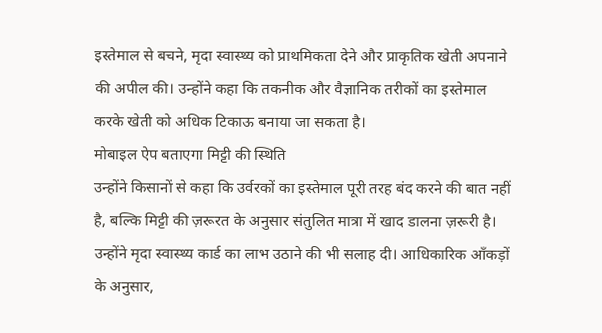इस्तेमाल से बचने, मृदा स्वास्थ्य को प्राथमिकता देने और प्राकृतिक खेती अपनाने की अपील की। उन्होंने कहा कि तकनीक और वैज्ञानिक तरीकों का इस्तेमाल करके खेती को अधिक टिकाऊ बनाया जा सकता है।
मोबाइल ऐप बताएगा मिट्टी की स्थिति
उन्होंने किसानों से कहा कि उर्वरकों का इस्तेमाल पूरी तरह बंद करने की बात नहीं है, बल्कि मिट्टी की ज़रूरत के अनुसार संतुलित मात्रा में खाद डालना ज़रूरी है। उन्होंने मृदा स्वास्थ्य कार्ड का लाभ उठाने की भी सलाह दी। आधिकारिक आँकड़ों के अनुसार,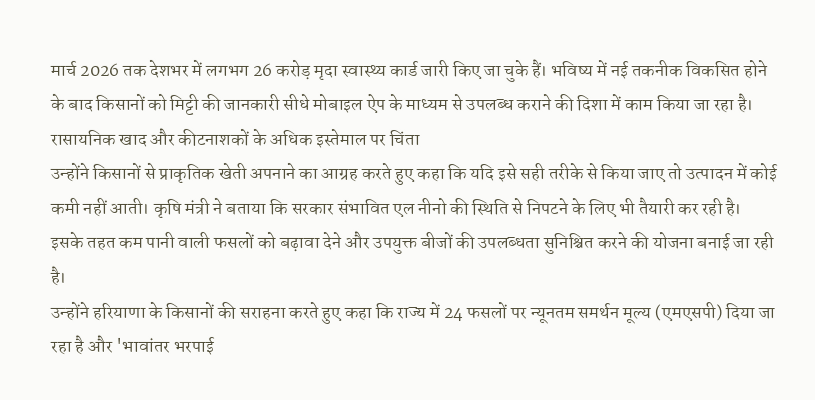मार्च 2026 तक देशभर में लगभग 26 करोड़ मृदा स्वास्थ्य कार्ड जारी किए जा चुके हैं। भविष्य में नई तकनीक विकसित होने के बाद किसानों को मिट्टी की जानकारी सीधे मोबाइल ऐप के माध्यम से उपलब्ध कराने की दिशा में काम किया जा रहा है।
रासायनिक खाद और कीटनाशकों के अधिक इस्तेमाल पर चिंता
उन्होंने किसानों से प्राकृतिक खेती अपनाने का आग्रह करते हुए कहा कि यदि इसे सही तरीके से किया जाए तो उत्पादन में कोई कमी नहीं आती। कृषि मंत्री ने बताया कि सरकार संभावित एल नीनो की स्थिति से निपटने के लिए भी तैयारी कर रही है। इसके तहत कम पानी वाली फसलों को बढ़ावा देने और उपयुक्त बीजों की उपलब्धता सुनिश्चित करने की योजना बनाई जा रही है।
उन्होंने हरियाणा के किसानों की सराहना करते हुए कहा कि राज्य में 24 फसलों पर न्यूनतम समर्थन मूल्य (एमएसपी) दिया जा रहा है और 'भावांतर भरपाई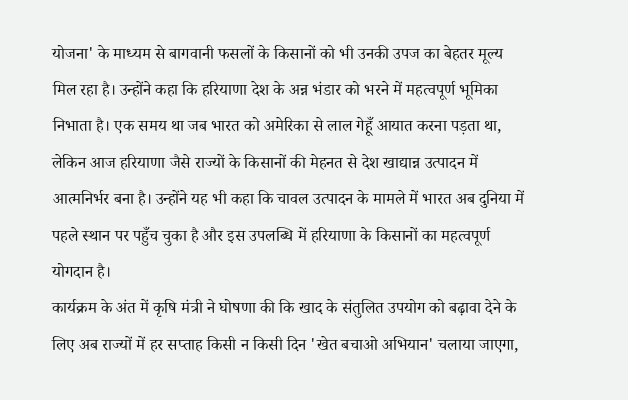योजना' के माध्यम से बागवानी फसलों के किसानों को भी उनकी उपज का बेहतर मूल्य मिल रहा है। उन्होंने कहा कि हरियाणा देश के अन्न भंडार को भरने में महत्वपूर्ण भूमिका निभाता है। एक समय था जब भारत को अमेरिका से लाल गेहूँ आयात करना पड़ता था, लेकिन आज हरियाणा जैसे राज्यों के किसानों की मेहनत से देश खाद्यान्न उत्पादन में आत्मनिर्भर बना है। उन्होंने यह भी कहा कि चावल उत्पादन के मामले में भारत अब दुनिया में पहले स्थान पर पहुँच चुका है और इस उपलब्धि में हरियाणा के किसानों का महत्वपूर्ण योगदान है।
कार्यक्रम के अंत में कृषि मंत्री ने घोषणा की कि खाद के संतुलित उपयोग को बढ़ावा देने के लिए अब राज्यों में हर सप्ताह किसी न किसी दिन 'खेत बचाओ अभियान' चलाया जाएगा,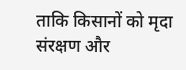ताकि किसानों को मृदा संरक्षण और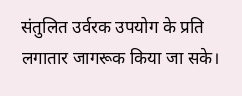संतुलित उर्वरक उपयोग के प्रति लगातार जागरूक किया जा सके।